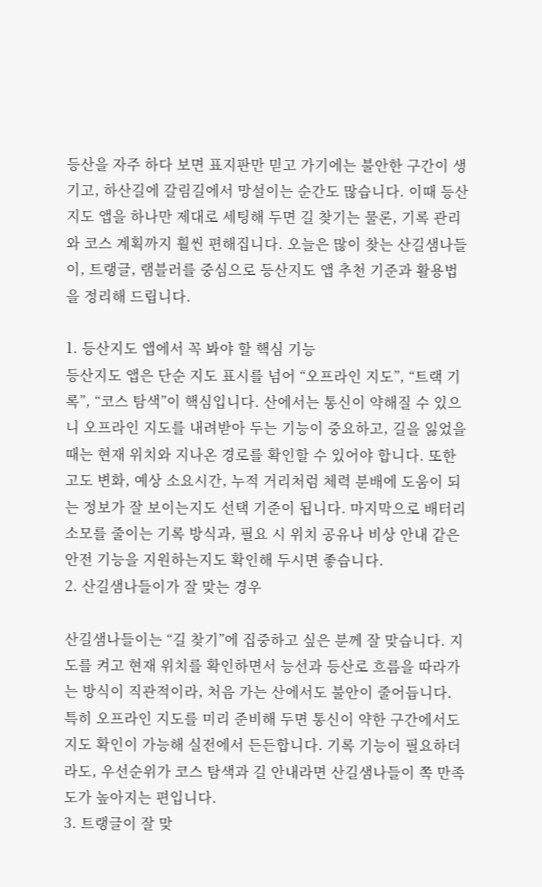등산을 자주 하다 보면 표지판만 믿고 가기에는 불안한 구간이 생기고, 하산길에 갈림길에서 망설이는 순간도 많습니다. 이때 등산지도 앱을 하나만 제대로 세팅해 두면 길 찾기는 물론, 기록 관리와 코스 계획까지 훨씬 편해집니다. 오늘은 많이 찾는 산길샘나들이, 트랭글, 램블러를 중심으로 등산지도 앱 추천 기준과 활용법을 정리해 드립니다.

1. 등산지도 앱에서 꼭 봐야 할 핵심 기능
등산지도 앱은 단순 지도 표시를 넘어 “오프라인 지도”, “트랙 기록”, “코스 탐색”이 핵심입니다. 산에서는 통신이 약해질 수 있으니 오프라인 지도를 내려받아 두는 기능이 중요하고, 길을 잃었을 때는 현재 위치와 지나온 경로를 확인할 수 있어야 합니다. 또한 고도 변화, 예상 소요시간, 누적 거리처럼 체력 분배에 도움이 되는 정보가 잘 보이는지도 선택 기준이 됩니다. 마지막으로 배터리 소모를 줄이는 기록 방식과, 필요 시 위치 공유나 비상 안내 같은 안전 기능을 지원하는지도 확인해 두시면 좋습니다.
2. 산길샘나들이가 잘 맞는 경우

산길샘나들이는 “길 찾기”에 집중하고 싶은 분께 잘 맞습니다. 지도를 켜고 현재 위치를 확인하면서 능선과 등산로 흐름을 따라가는 방식이 직관적이라, 처음 가는 산에서도 불안이 줄어듭니다. 특히 오프라인 지도를 미리 준비해 두면 통신이 약한 구간에서도 지도 확인이 가능해 실전에서 든든합니다. 기록 기능이 필요하더라도, 우선순위가 코스 탐색과 길 안내라면 산길샘나들이 쪽 만족도가 높아지는 편입니다.
3. 트랭글이 잘 맞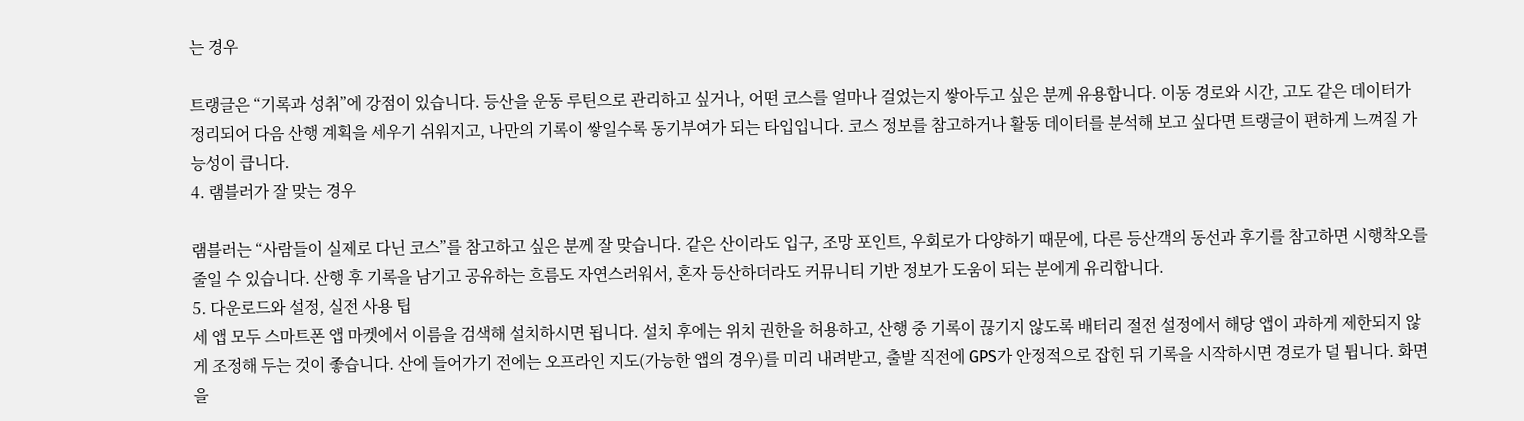는 경우

트랭글은 “기록과 성취”에 강점이 있습니다. 등산을 운동 루틴으로 관리하고 싶거나, 어떤 코스를 얼마나 걸었는지 쌓아두고 싶은 분께 유용합니다. 이동 경로와 시간, 고도 같은 데이터가 정리되어 다음 산행 계획을 세우기 쉬워지고, 나만의 기록이 쌓일수록 동기부여가 되는 타입입니다. 코스 정보를 참고하거나 활동 데이터를 분석해 보고 싶다면 트랭글이 편하게 느껴질 가능성이 큽니다.
4. 램블러가 잘 맞는 경우

램블러는 “사람들이 실제로 다닌 코스”를 참고하고 싶은 분께 잘 맞습니다. 같은 산이라도 입구, 조망 포인트, 우회로가 다양하기 때문에, 다른 등산객의 동선과 후기를 참고하면 시행착오를 줄일 수 있습니다. 산행 후 기록을 남기고 공유하는 흐름도 자연스러워서, 혼자 등산하더라도 커뮤니티 기반 정보가 도움이 되는 분에게 유리합니다.
5. 다운로드와 설정, 실전 사용 팁
세 앱 모두 스마트폰 앱 마켓에서 이름을 검색해 설치하시면 됩니다. 설치 후에는 위치 권한을 허용하고, 산행 중 기록이 끊기지 않도록 배터리 절전 설정에서 해당 앱이 과하게 제한되지 않게 조정해 두는 것이 좋습니다. 산에 들어가기 전에는 오프라인 지도(가능한 앱의 경우)를 미리 내려받고, 출발 직전에 GPS가 안정적으로 잡힌 뒤 기록을 시작하시면 경로가 덜 튑니다. 화면을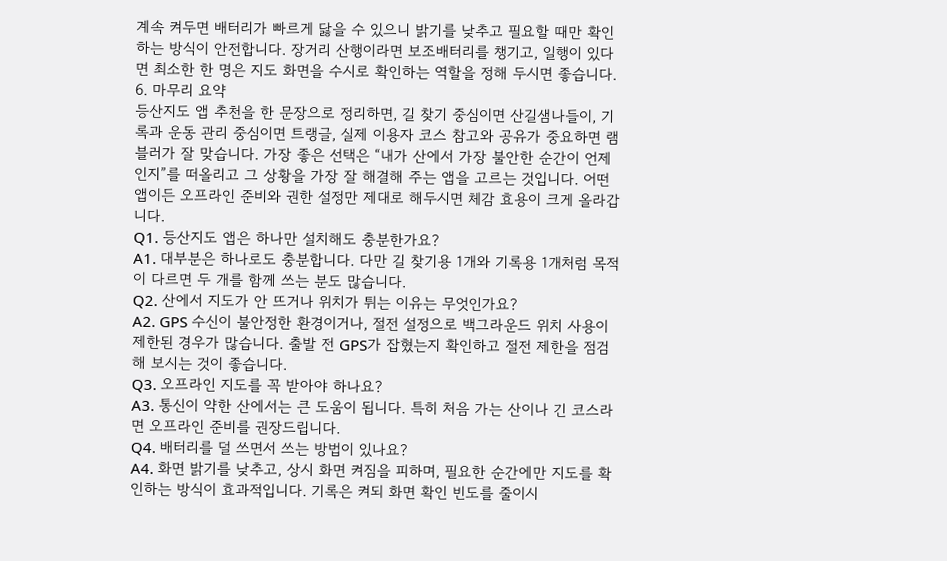계속 켜두면 배터리가 빠르게 닳을 수 있으니 밝기를 낮추고 필요할 때만 확인하는 방식이 안전합니다. 장거리 산행이라면 보조배터리를 챙기고, 일행이 있다면 최소한 한 명은 지도 화면을 수시로 확인하는 역할을 정해 두시면 좋습니다.
6. 마무리 요약
등산지도 앱 추천을 한 문장으로 정리하면, 길 찾기 중심이면 산길샘나들이, 기록과 운동 관리 중심이면 트랭글, 실제 이용자 코스 참고와 공유가 중요하면 램블러가 잘 맞습니다. 가장 좋은 선택은 “내가 산에서 가장 불안한 순간이 언제인지”를 떠올리고 그 상황을 가장 잘 해결해 주는 앱을 고르는 것입니다. 어떤 앱이든 오프라인 준비와 권한 설정만 제대로 해두시면 체감 효용이 크게 올라갑니다.
Q1. 등산지도 앱은 하나만 설치해도 충분한가요?
A1. 대부분은 하나로도 충분합니다. 다만 길 찾기용 1개와 기록용 1개처럼 목적이 다르면 두 개를 함께 쓰는 분도 많습니다.
Q2. 산에서 지도가 안 뜨거나 위치가 튀는 이유는 무엇인가요?
A2. GPS 수신이 불안정한 환경이거나, 절전 설정으로 백그라운드 위치 사용이 제한된 경우가 많습니다. 출발 전 GPS가 잡혔는지 확인하고 절전 제한을 점검해 보시는 것이 좋습니다.
Q3. 오프라인 지도를 꼭 받아야 하나요?
A3. 통신이 약한 산에서는 큰 도움이 됩니다. 특히 처음 가는 산이나 긴 코스라면 오프라인 준비를 권장드립니다.
Q4. 배터리를 덜 쓰면서 쓰는 방법이 있나요?
A4. 화면 밝기를 낮추고, 상시 화면 켜짐을 피하며, 필요한 순간에만 지도를 확인하는 방식이 효과적입니다. 기록은 켜되 화면 확인 빈도를 줄이시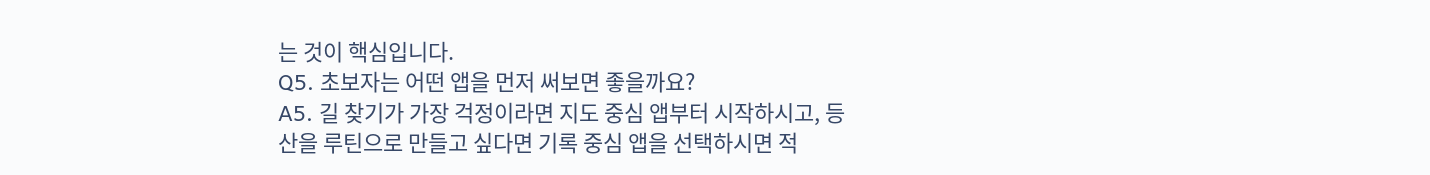는 것이 핵심입니다.
Q5. 초보자는 어떤 앱을 먼저 써보면 좋을까요?
A5. 길 찾기가 가장 걱정이라면 지도 중심 앱부터 시작하시고, 등산을 루틴으로 만들고 싶다면 기록 중심 앱을 선택하시면 적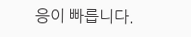응이 빠릅니다.